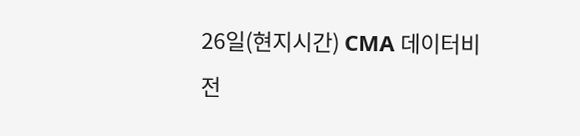26일(현지시간) CMA 데이터비전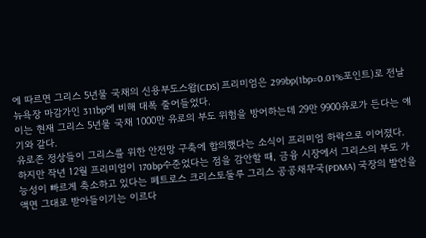에 따르면 그리스 5년물 국채의 신용부도스왑(CDS) 프리미엄은 299bp(1bp=0.01%포인트)로 전날 뉴욕장 마감가인 311bp에 비해 대폭 줄어들었다.
이는 현재 그리스 5년물 국채 1000만 유로의 부도 위험을 방어하는데 29만 9900유로가 든다는 얘기와 같다.
유로존 정상들이 그리스를 위한 안전망 구축에 합의했다는 소식이 프리미엄 하락으로 이어졌다.
하지만 작년 12월 프리미엄이 170bp수준었다는 점을 감안할 때, 금융 시장에서 그리스의 부도 가능성이 빠르게 축소하고 있다는 페트로스 크리스토둘루 그리스 공공채무국(PDMA) 국장의 발언을 액면 그대로 받아들이기는 이르다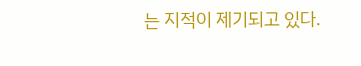는 지적이 제기되고 있다.